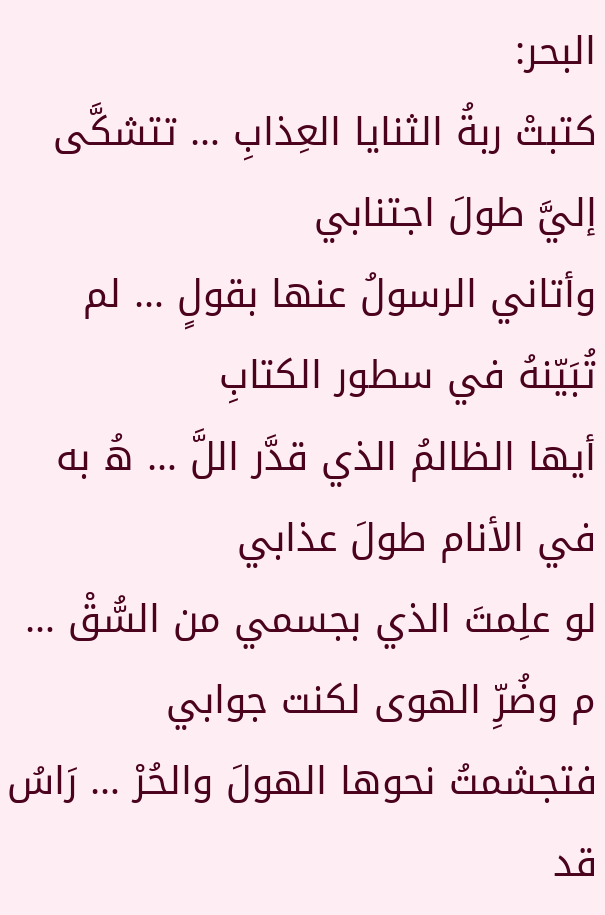البحر:
كتبتْ ربةُ الثنايا العِذابِ … تتشكَّى إليَّ طولَ اجتنابي
وأتاني الرسولُ عنها بقولٍ … لم تُبَيّنهُ في سطور الكتابِ
أيها الظالمُ الذي قدَّر اللَّ … هُ به في الأنام طولَ عذابي
لو علِمتَ الذي بجسمي من السُّقْ … م وضُرِّ الهوى لكنت جوابي
فتجشمتُ نحوها الهولَ والحُرْ … رَاسُ قد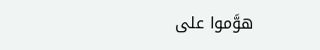هوَّموا على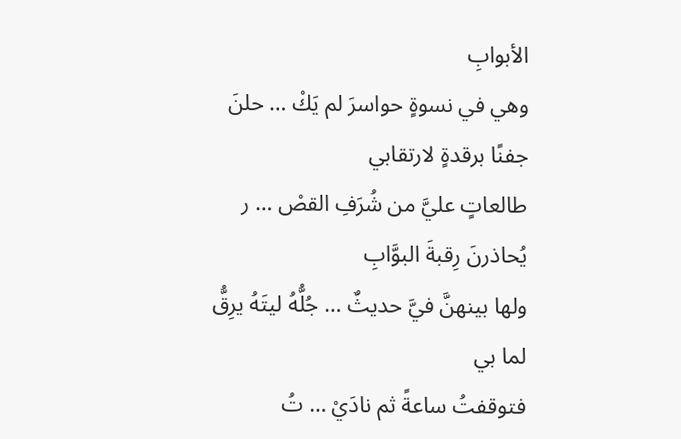الأبوابِ
وهي في نسوةٍ حواسرَ لم يَكْ … حلنَ جفنًا برقدةٍ لارتقابي
طالعاتٍ عليَّ من شُرَفِ القصْ … ر يُحاذرنَ رِقبةَ البوَّابِ
ولها بينهنَّ فيَّ حديثٌ … جُلُّهُ ليتَهُ يرِقُّ لما بي
فتوقفتُ ساعةً ثم نادَيْ … تُ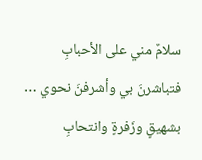سلامٌ مني على الأحبابِ
فتباشرنَ بي وأشرفنَ نحوي … بشهيقٍ وزَفرةٍ وانتحابِ